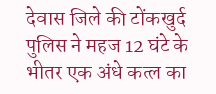देवास जिले की टोंकखुर्द पुलिस ने महज 12 घंटे के भीतर एक अंधे कत्ल का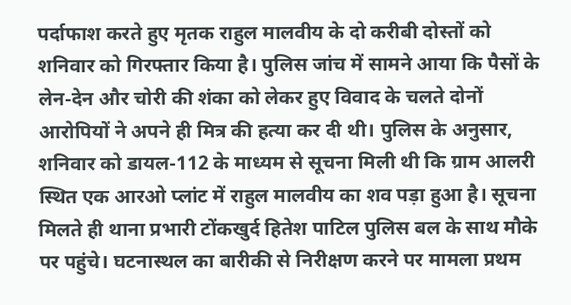पर्दाफाश करते हुए मृतक राहुल मालवीय के दो करीबी दोस्तों को शनिवार को गिरफ्तार किया है। पुलिस जांच में सामने आया कि पैसों के लेन-देन और चोरी की शंका को लेकर हुए विवाद के चलते दोनों आरोपियों ने अपने ही मित्र की हत्या कर दी थी। पुलिस के अनुसार, शनिवार को डायल-112 के माध्यम से सूचना मिली थी कि ग्राम आलरी स्थित एक आरओ प्लांट में राहुल मालवीय का शव पड़ा हुआ है। सूचना मिलते ही थाना प्रभारी टोंकखुर्द हितेश पाटिल पुलिस बल के साथ मौके पर पहुंचे। घटनास्थल का बारीकी से निरीक्षण करने पर मामला प्रथम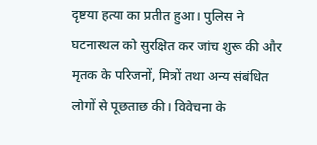दृष्टया हत्या का प्रतीत हुआ। पुलिस ने घटनास्थल को सुरक्षित कर जांच शुरू की और मृतक के परिजनों, मित्रों तथा अन्य संबंधित लोगों से पूछताछ की। विवेचना के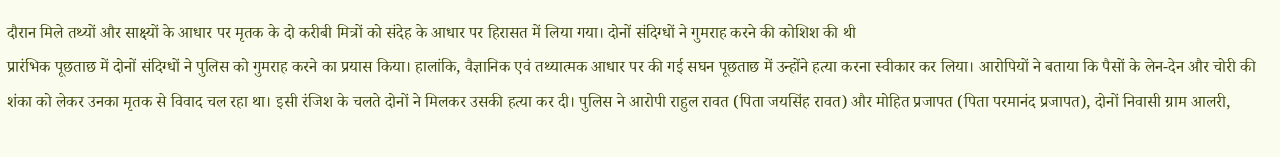दौरान मिले तथ्यों और साक्ष्यों के आधार पर मृतक के दो करीबी मित्रों को संदेह के आधार पर हिरासत में लिया गया। दोनों संदिग्धों ने गुमराह करने की कोशिश की थी
प्रारंभिक पूछताछ में दोनों संदिग्धों ने पुलिस को गुमराह करने का प्रयास किया। हालांकि, वैज्ञानिक एवं तथ्यात्मक आधार पर की गई सघन पूछताछ में उन्होंने हत्या करना स्वीकार कर लिया। आरोपियों ने बताया कि पैसों के लेन-देन और चोरी की शंका को लेकर उनका मृतक से विवाद चल रहा था। इसी रंजिश के चलते दोनों ने मिलकर उसकी हत्या कर दी। पुलिस ने आरोपी राहुल रावत (पिता जयसिंह रावत) और मोहित प्रजापत (पिता परमानंद प्रजापत), दोनों निवासी ग्राम आलरी,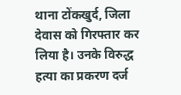थाना टोंकखुर्द, जिला देवास को गिरफ्तार कर लिया है। उनके विरुद्ध हत्या का प्रकरण दर्ज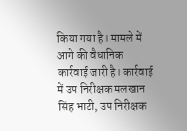किया गया है। मामले में आगे की वैधानिक कार्रवाई जारी है। कार्रवाई में उप निरीक्षक मलखान सिंह भाटी, उप निरीक्षक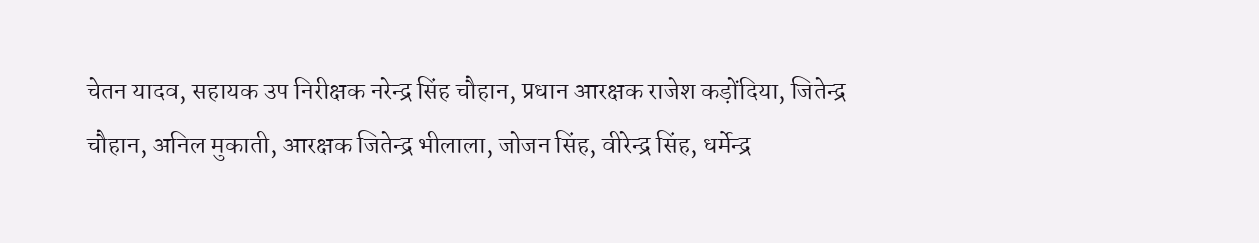चेतन यादव, सहायक उप निरीक्षक नरेन्द्र सिंह चौहान, प्रधान आरक्षक राजेश कड़ोंदिया, जितेन्द्र चौहान, अनिल मुकाती, आरक्षक जितेन्द्र भीलाला, जोजन सिंह, वीरेन्द्र सिंह, धर्मेन्द्र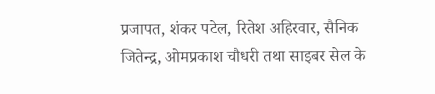प्रजापत, शंकर पटेल, रितेश अहिरवार, सैनिक जितेन्द्र, ओमप्रकाश चौधरी तथा साइबर सेल के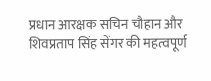प्रधान आरक्षक सचिन चौहान और शिवप्रताप सिंह सेंगर की महत्वपूर्ण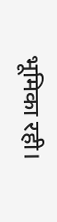भूमिका रही।